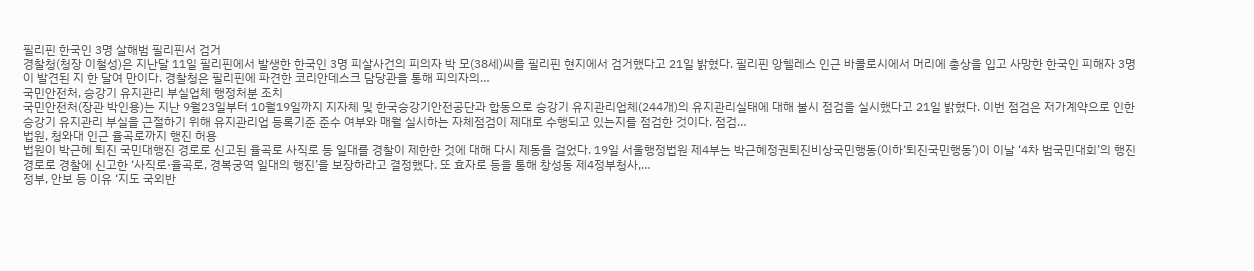필리핀 한국인 3명 살해범 필리핀서 검거
경찰청(청장 이철성)은 지난달 11일 필리핀에서 발생한 한국인 3명 피살사건의 피의자 박 모(38세)씨를 필리핀 현지에서 검거했다고 21일 밝혔다. 필리핀 앙헬레스 인근 바콜로시에서 머리에 총상을 입고 사망한 한국인 피해자 3명이 발견된 지 한 달여 만이다. 경찰청은 필리핀에 파견한 코리안데스크 담당관을 통해 피의자의…
국민안전처, 승강기 유지관리 부실업체 행정처분 조치
국민안전처(장관 박인용)는 지난 9월23일부터 10월19일까지 지자체 및 한국승강기안전공단과 합동으로 승강기 유지관리업체(244개)의 유지관리실태에 대해 불시 점검을 실시했다고 21일 밝혔다. 이번 점검은 저가계약으로 인한 승강기 유지관리 부실을 근절하기 위해 유지관리업 등록기준 준수 여부와 매월 실시하는 자체점검이 제대로 수행되고 있는지를 점검한 것이다. 점검…
법원, 청와대 인근 율곡로까지 행진 허용
법원이 박근혜 퇴진 국민대행진 경로로 신고된 율곡로 사직로 등 일대를 경찰이 제한한 것에 대해 다시 제동을 걸었다. 19일 서울행정법원 제4부는 박근혜정권퇴진비상국민행동(이하‘퇴진국민행동’)이 이날 ‘4차 범국민대회’의 행진 경로로 경찰에 신고한 ‘사직로·율곡로, 경복궁역 일대의 행진’을 보장하라고 결정했다. 또 효자로 등을 통해 창성동 제4정부청사,…
정부, 안보 등 이유 ‘지도 국외반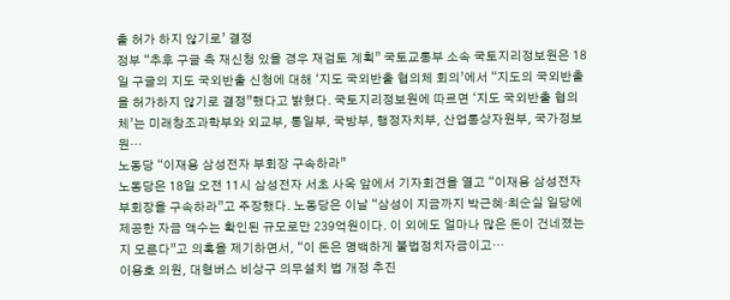출 허가 하지 않기로’ 결정
정부 “추후 구글 측 재신청 있을 경우 재검토 계획” 국토교통부 소속 국토지리정보원은 18일 구글의 지도 국외반출 신청에 대해 ‘지도 국외반출 협의체 회의’에서 “지도의 국외반출을 허가하지 않기로 결정”했다고 밝혔다. 국토지리정보원에 따르면 ‘지도 국외반출 협의체’는 미래창조과학부와 외교부, 통일부, 국방부, 행정자치부, 산업통상자원부, 국가정보원…
노동당 “이재용 삼성전자 부회장 구속하라”
노동당은 18일 오전 11시 삼성전자 서초 사옥 앞에서 기자회견을 열고 “이재용 삼성전자 부회장을 구속하라”고 주장했다. 노동당은 이날 “삼성이 지금까지 박근혜·최순실 일당에 제공한 자금 액수는 확인된 규모로만 239억원이다. 이 외에도 얼마나 많은 돈이 건네졌는지 모른다”고 의혹을 제기하면서, “이 돈은 명백하게 불법정치자금이고…
이용호 의원, 대형버스 비상구 의무설치 법 개정 추진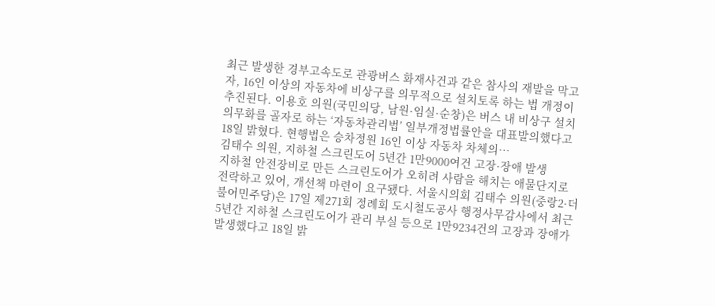최근 발생한 경부고속도로 관광버스 화재사건과 같은 참사의 재발을 막고자, 16인 이상의 자동차에 비상구를 의무적으로 설치토록 하는 법 개정이 추진된다. 이용호 의원(국민의당, 남원·임실·순창)은 버스 내 비상구 설치 의무화를 골자로 하는 ‘자동차관리법’ 일부개정법률안을 대표발의했다고 18일 밝혔다. 현행법은 승차정원 16인 이상 자동차 차체의…
김태수 의원, 지하철 스크린도어 5년간 1만9000여건 고장·장애 발생
지하철 안전장비로 만든 스크린도어가 오히려 사람을 해치는 애물단지로 전락하고 있어, 개선책 마련이 요구됐다. 서울시의회 김태수 의원(중랑2·더불어민주당)은 17일 제271회 정례회 도시철도공사 행정사무감사에서 최근 5년간 지하철 스크린도어가 관리 부실 등으로 1만9234건의 고장과 장애가 발생했다고 18일 밝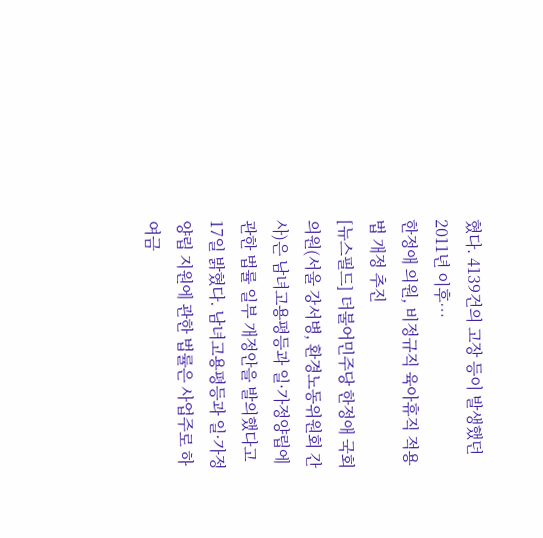혔다. 4139건의 고장 등이 발생했던 2011년 이후…
한정애 의원, 비정규직 육아휴직 적용 법 개정 추진
[뉴스필드] 더불어민주당 한정애 국회의원(서울 강서병, 환경노동위원회 간사)은 남녀고용평등과 일·가정양립에 관한 법률 일부 개정안을 발의했다고 17일 밝혔다. 남녀고용평등과 일·가정 양립 지원에 관한 법률은 사업주로 하여금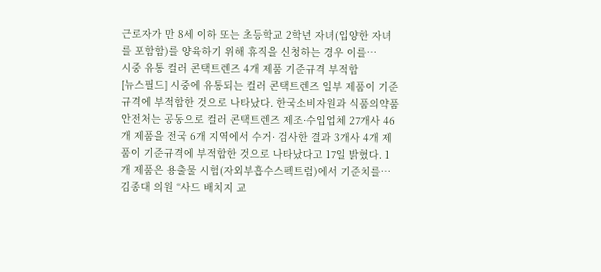근로자가 만 8세 이하 또는 초등학교 2학년 자녀(입양한 자녀를 포함함)를 양육하기 위해 휴직을 신청하는 경우 이를…
시중 유통 컬러 콘택트렌즈 4개 제품 기준규격 부적합
[뉴스필드] 시중에 유통되는 컬러 콘택트렌즈 일부 제품이 기준규격에 부적합한 것으로 나타났다. 한국소비자원과 식품의약품안전처는 공동으로 컬러 콘택트렌즈 제조·수입업체 27개사 46개 제품을 전국 6개 지역에서 수거· 검사한 결과 3개사 4개 제품이 기준규격에 부적합한 것으로 나타났다고 17일 밝혔다. 1개 제품은 용출물 시험(자외부흡수스펙트럼)에서 기준치를…
김종대 의원 “사드 배치지 교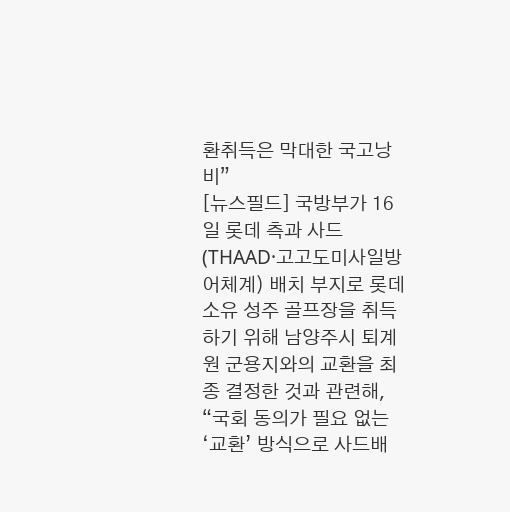환취득은 막대한 국고낭비”
[뉴스필드] 국방부가 16일 롯데 측과 사드(THAAD·고고도미사일방어체계) 배치 부지로 롯데 소유 성주 골프장을 취득하기 위해 남양주시 퇴계원 군용지와의 교환을 최종 결정한 것과 관련해, “국회 동의가 필요 없는 ‘교환’ 방식으로 사드배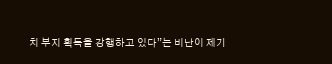치 부지 획득을 강행하고 있다”는 비난이 제기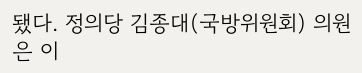됐다. 정의당 김종대(국방위원회) 의원은 이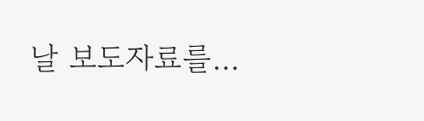날 보도자료를…